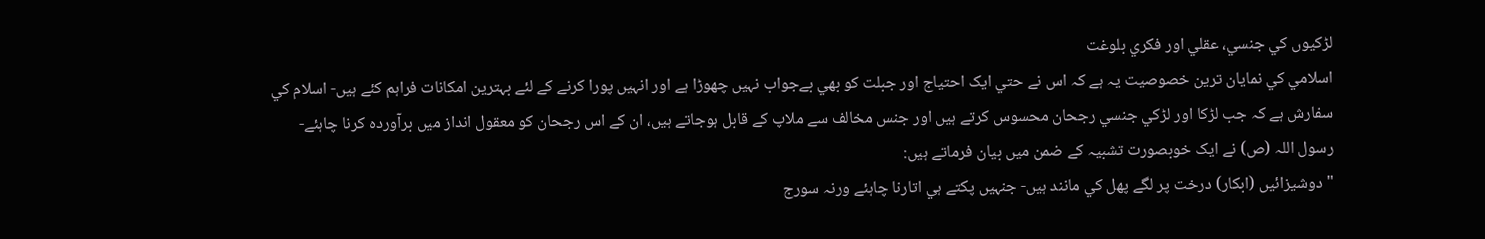لڑکيوں کي جنسي، عقلي اور فکري بلوغت
اسلامي کي نمايان ترين خصوصيت يہ ہے کہ اس نے حتي ايک احتياج اور جبلت کو بھي بےجواب نہيں چھوڑا ہے اور انہيں پورا کرنے کے لئے بہترين امکانات فراہم کئے ہيں- اسلام کي سفارش ہے کہ جب لڑکا اور لڑکي جنسي رجحان محسوس کرتے ہيں اور جنس مخالف سے ملاپ کے قابل ہوجاتے ہيں، ان کے اس رجحان کو معقول انداز ميں برآوردہ کرنا چاہئے-
رسول اللہ (ص) نے ايک خوبصورت تشبيہ کے ضمن ميں بيان فرماتے ہيں:
"دوشيزائيں (ابکار) درخت پر لگے پھل کي مانند ہيں- جنہيں پکتے ہي اتارنا چاہئے ورنہ سورج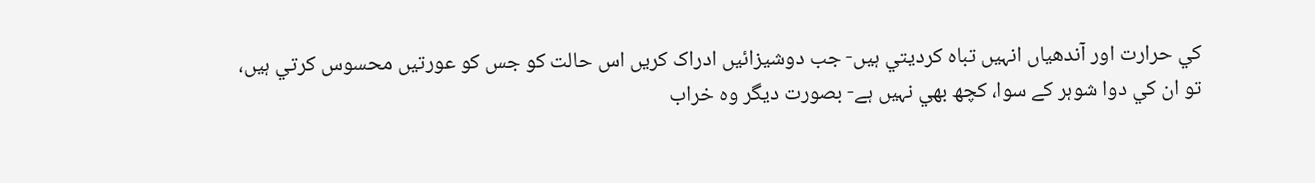کي حرارت اور آندھياں انہيں تباہ کرديتي ہيں- جب دوشيزائيں ادراک کريں اس حالت کو جس کو عورتيں محسوس کرتي ہيں، تو ان کي دوا شوہر کے سوا، کچھ بھي نہيں ہے- بصورت ديگر وہ خراب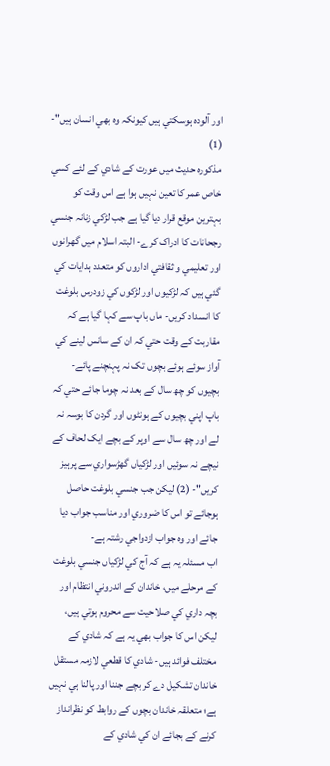اور آلودہ ہوسکتي ہيں کيونکہ وہ بھي انسان ہيں"- (1)
مذکورہ حديث ميں عورت کے شادي کے لئے کسي خاص عمر کا تعين نہيں ہوا ہے اس وقت کو بہترين موقع قرار ديا گيا ہے جب لڑکي زنانہ جنسي رجحانات کا ادراک کرے- البتہ اسلام ميں گھرانوں اور تعليمي و ثقافتي اداروں کو متعدد ہدايات کي گئي ہيں کہ لڑکيوں اور لڑکوں کي زودرس بلوغت کا انسداد کريں- ماں باپ سے کہا گيا ہے کہ مقاربت کے وقت حتي کہ ان کے سانس لينے کي آواز سوئے ہوئے بچوں تک نہ پہنچنے پائے- بچيوں کو چھ سال کے بعد نہ چوما جائے حتي کہ باپ اپني بچيوں کے ہونٹوں اور گردن کا بوسہ نہ لے اور چھ سال سے اوپر کے بچے ايک لحاف کے نيچے نہ سوئيں اور لڑکياں گھڑسواري سے پرہيز کريں"- (2) ليکن جب جنسي بلوغت حاصل ہوجائے تو اس کا ضروري اور مناسب جواب ديا جائے اور وہ جواب ازدواجي رشتہ ہے-
اب مسئلہ يہ ہے کہ آج کي لڑکياں جنسي بلوغت کے مرحلے ميں، خاندان کے اندروني انتظام اور بچہ داري کي صلاحيت سے محروم ہوتي ہيں، ليکن اس کا جواب بھي يہ ہے کہ شادي کے مختلف فوائد ہيں- شادي کا قطعي لازمہ مستقل خاندان تشکيل دے کر بچے جننا اور پالنا ہي نہيں ہے؛ متعلقہ خاندان بچوں کے روابط کو نظرانداز کرنے کے بجائے ان کي شادي کے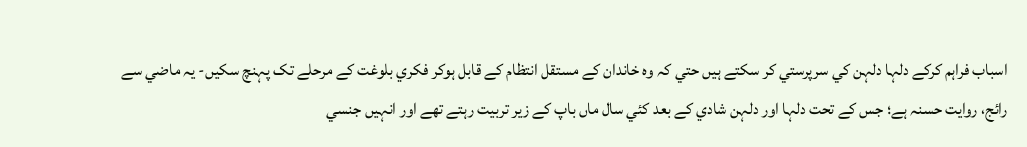اسباب فراہم کرکے دلہا دلہن کي سرپرستي کر سکتے ہيں حتي کہ وہ خاندان کے مستقل انتظام کے قابل ہوکر فکري بلوغت کے مرحلے تک پہنچ سکيں- يہ ماضي سے رائج، روايت حسنہ ہے؛ جس کے تحت دلہا اور دلہن شادي کے بعد کئي سال ماں باپ کے زير تربيت رہتے تھے اور انہيں جنسي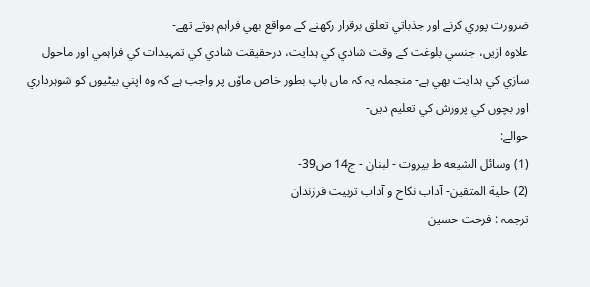ضرورت پوري کرنے اور جذباتي تعلق برقرار رکھنے کے مواقع بھي فراہم ہوتے تھے-
علاوہ ازيں، جنسي بلوغت کے وقت شادي کي ہدايت، درحقيقت شادي کي تمہيدات کي فراہمي اور ماحول سازي کي ہدايت بھي ہے- منجملہ يہ کہ ماں باپ بطور خاص ماۆں پر واجب ہے کہ وہ اپني بيٹيوں کو شوہرداري اور بچوں کي پرورش کي تعليم ديں-
حوالے:
(1) وسائل الشيعه ط بيروت - لبنان - ج14 ص39-
(2) حلية المتقين- آداب نكاح و آداب تربيت فرزندان
ترجمہ : فرحت حسین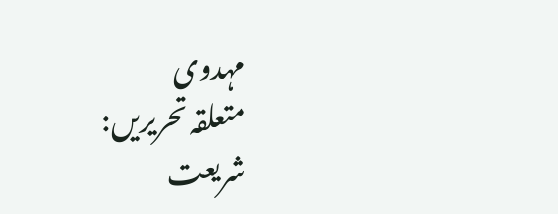مہدوی
متعلقہ تحریریں:
شريعت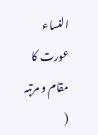النساء
عورت کا مقام و مرتبہ (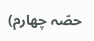حصّہ چهارم)